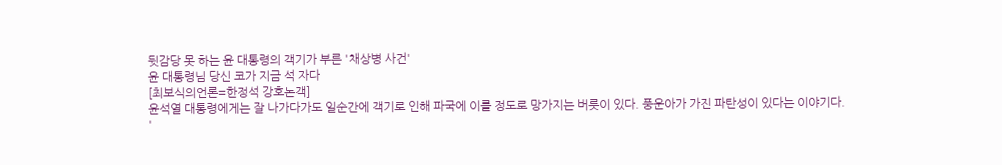뒷감당 못 하는 윤 대통령의 객기가 부른 '채상병 사건'
윤 대통령님 당신 코가 지금 석 자다
[최보식의언론=한정석 강호논객]
윤석열 대통령에게는 잘 나가다가도 일순간에 객기로 인해 파국에 이를 정도로 망가지는 버릇이 있다. 풍운아가 가진 파탄성이 있다는 이야기다.
'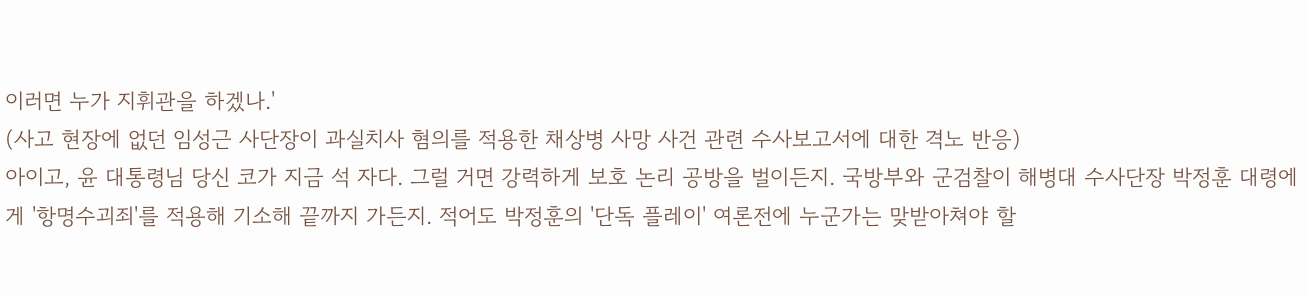이러면 누가 지휘관을 하겠나.'
(사고 현장에 없던 임성근 사단장이 과실치사 혐의를 적용한 채상병 사망 사건 관련 수사보고서에 대한 격노 반응)
아이고, 윤 대통령님 당신 코가 지금 석 자다. 그럴 거면 강력하게 보호 논리 공방을 벌이든지. 국방부와 군검찰이 해병대 수사단장 박정훈 대령에게 '항명수괴죄'를 적용해 기소해 끝까지 가든지. 적어도 박정훈의 '단독 플레이' 여론전에 누군가는 맞받아쳐야 할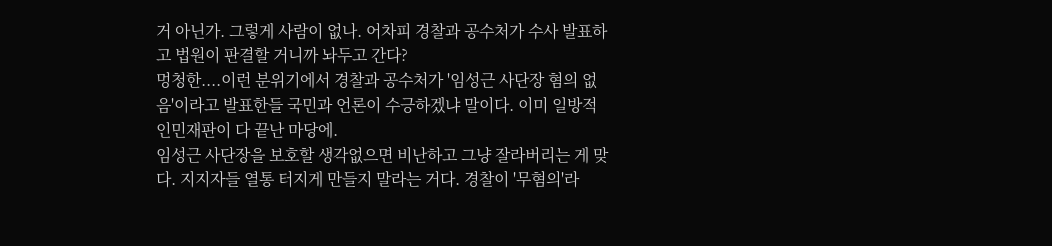거 아닌가. 그렇게 사람이 없나. 어차피 경찰과 공수처가 수사 발표하고 법원이 판결할 거니까 놔두고 간다?
멍청한....이런 분위기에서 경찰과 공수처가 '임성근 사단장 혐의 없음'이라고 발표한들 국민과 언론이 수긍하겠냐 말이다. 이미 일방적 인민재판이 다 끝난 마당에.
임성근 사단장을 보호할 생각없으면 비난하고 그냥 잘라버리는 게 맞다. 지지자들 열통 터지게 만들지 말라는 거다. 경찰이 '무혐의'라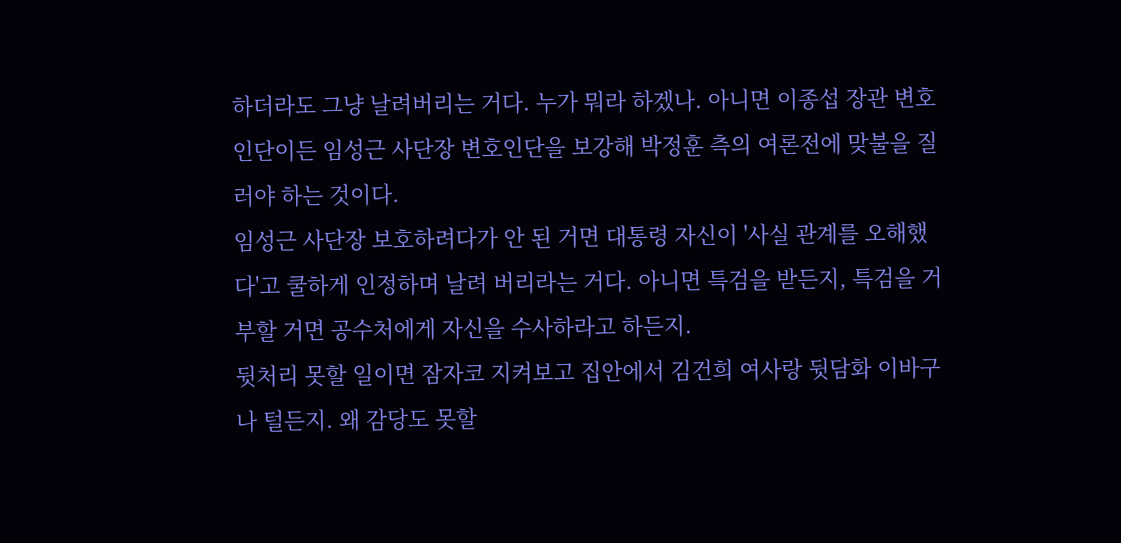하더라도 그냥 날려버리는 거다. 누가 뭐라 하겠나. 아니면 이종섭 장관 변호인단이든 임성근 사단장 변호인단을 보강해 박정훈 측의 여론전에 맞불을 질러야 하는 것이다.
임성근 사단장 보호하려다가 안 된 거면 대통령 자신이 '사실 관계를 오해했다'고 쿨하게 인정하며 날려 버리라는 거다. 아니면 특검을 받든지, 특검을 거부할 거면 공수처에게 자신을 수사하라고 하든지.
뒷처리 못할 일이면 잠자코 지켜보고 집안에서 김건희 여사랑 뒷담화 이바구나 털든지. 왜 감당도 못할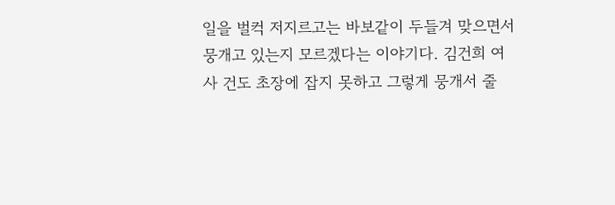일을 벌컥 저지르고는 바보같이 두들겨 맞으면서 뭉개고 있는지 모르겠다는 이야기다. 김건희 여사 건도 초장에 잡지 못하고 그렇게 뭉개서 줄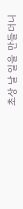초상 날 일을 만들더니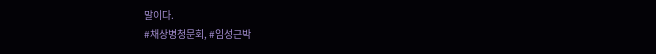말이다.
#채상병청문회, #임성근박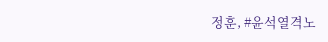정훈, #윤석열격노